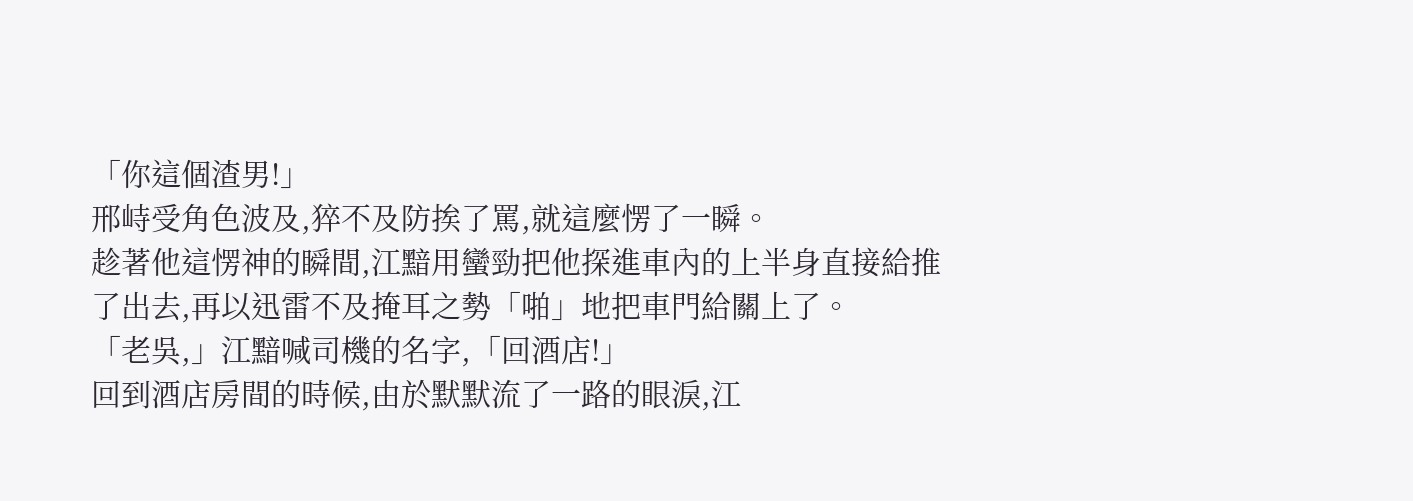「你這個渣男!」
邢峙受角色波及,猝不及防挨了罵,就這麼愣了一瞬。
趁著他這愣神的瞬間,江黯用蠻勁把他探進車內的上半身直接給推了出去,再以迅雷不及掩耳之勢「啪」地把車門給關上了。
「老吳,」江黯喊司機的名字,「回酒店!」
回到酒店房間的時候,由於默默流了一路的眼淚,江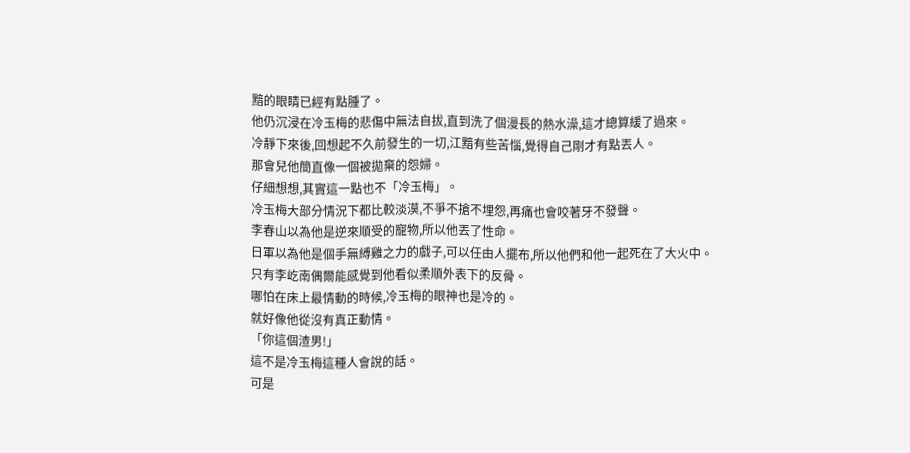黯的眼睛已經有點腫了。
他仍沉浸在冷玉梅的悲傷中無法自拔,直到洗了個漫長的熱水澡,這才總算緩了過來。
冷靜下來後,回想起不久前發生的一切,江黯有些苦惱,覺得自己剛才有點丟人。
那會兒他簡直像一個被拋棄的怨婦。
仔細想想,其實這一點也不「冷玉梅」。
冷玉梅大部分情況下都比較淡漠,不爭不搶不埋怨,再痛也會咬著牙不發聲。
李春山以為他是逆來順受的寵物,所以他丟了性命。
日軍以為他是個手無縛雞之力的戲子,可以任由人擺布,所以他們和他一起死在了大火中。
只有李屹南偶爾能感覺到他看似柔順外表下的反骨。
哪怕在床上最情動的時候,冷玉梅的眼神也是冷的。
就好像他從沒有真正動情。
「你這個渣男!」
這不是冷玉梅這種人會說的話。
可是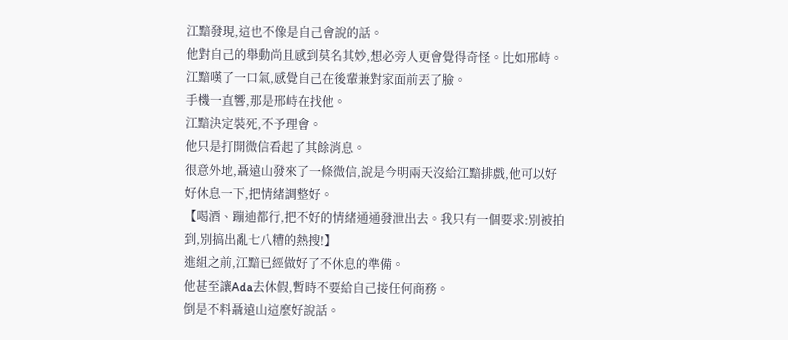江黯發現,這也不像是自己會說的話。
他對自己的舉動尚且感到莫名其妙,想必旁人更會覺得奇怪。比如邢峙。
江黯嘆了一口氣,感覺自己在後輩兼對家面前丟了臉。
手機一直響,那是邢峙在找他。
江黯決定裝死,不予理會。
他只是打開微信看起了其餘消息。
很意外地,聶遠山發來了一條微信,說是今明兩天沒給江黯排戲,他可以好好休息一下,把情緒調整好。
【喝酒、蹦迪都行,把不好的情緒通通發泄出去。我只有一個要求:別被拍到,別搞出亂七八糟的熱搜!】
進組之前,江黯已經做好了不休息的準備。
他甚至讓Ada去休假,暫時不要給自己接任何商務。
倒是不料聶遠山這麼好說話。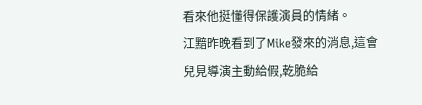看來他挺懂得保護演員的情緒。
江黯昨晚看到了Mike發來的消息,這會兒見導演主動給假,乾脆給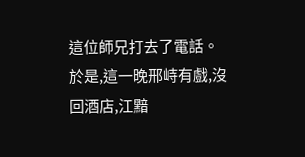這位師兄打去了電話。
於是,這一晚邢峙有戲,沒回酒店,江黯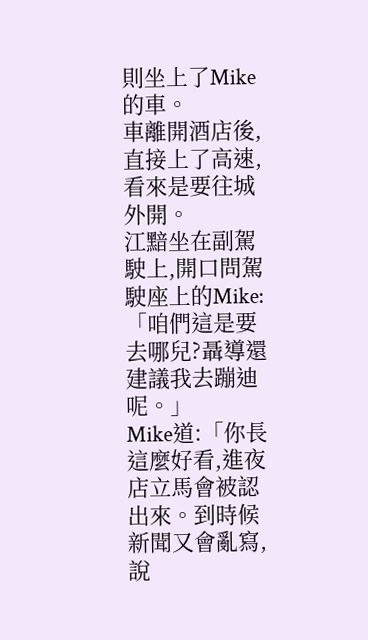則坐上了Mike的車。
車離開酒店後,直接上了高速,看來是要往城外開。
江黯坐在副駕駛上,開口問駕駛座上的Mike:「咱們這是要去哪兒?聶導還建議我去蹦迪呢。」
Mike道:「你長這麼好看,進夜店立馬會被認出來。到時候新聞又會亂寫,說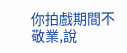你拍戲期間不敬業,說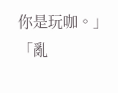你是玩咖。」
「亂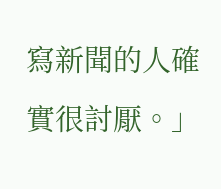寫新聞的人確實很討厭。」